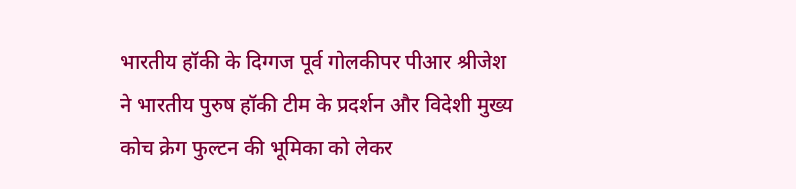भारतीय हॉकी के दिग्गज पूर्व गोलकीपर पीआर श्रीजेश ने भारतीय पुरुष हॉकी टीम के प्रदर्शन और विदेशी मुख्य कोच क्रेग फुल्टन की भूमिका को लेकर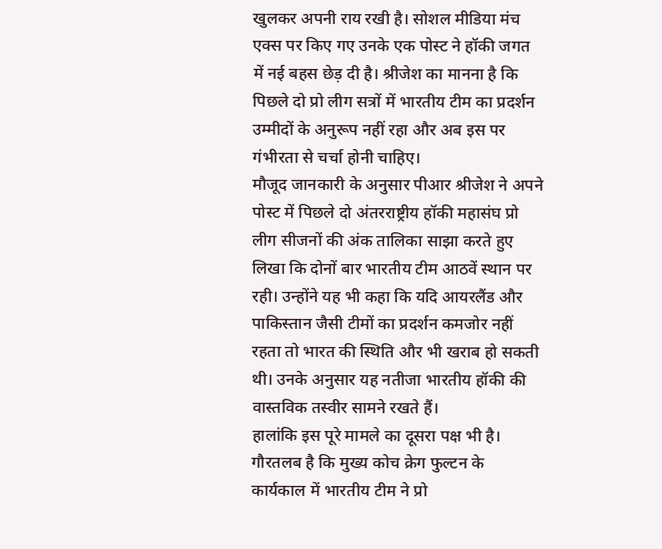खुलकर अपनी राय रखी है। सोशल मीडिया मंच एक्स पर किए गए उनके एक पोस्ट ने हॉकी जगत में नई बहस छेड़ दी है। श्रीजेश का मानना है कि पिछले दो प्रो लीग सत्रों में भारतीय टीम का प्रदर्शन उम्मीदों के अनुरूप नहीं रहा और अब इस पर गंभीरता से चर्चा होनी चाहिए।
मौजूद जानकारी के अनुसार पीआर श्रीजेश ने अपने पोस्ट में पिछले दो अंतरराष्ट्रीय हॉकी महासंघ प्रो लीग सीजनों की अंक तालिका साझा करते हुए लिखा कि दोनों बार भारतीय टीम आठवें स्थान पर रही। उन्होंने यह भी कहा कि यदि आयरलैंड और पाकिस्तान जैसी टीमों का प्रदर्शन कमजोर नहीं रहता तो भारत की स्थिति और भी खराब हो सकती थी। उनके अनुसार यह नतीजा भारतीय हॉकी की वास्तविक तस्वीर सामने रखते हैं।
हालांकि इस पूरे मामले का दूसरा पक्ष भी है। गौरतलब है कि मुख्य कोच क्रेग फुल्टन के कार्यकाल में भारतीय टीम ने प्रो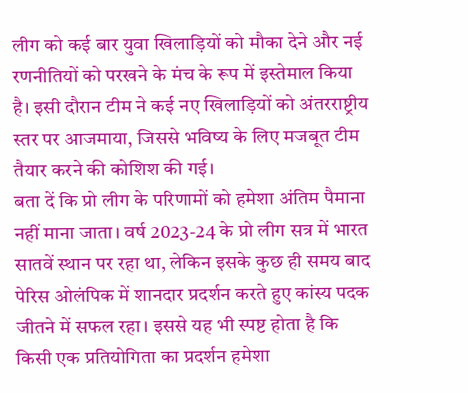लीग को कई बार युवा खिलाड़ियों को मौका देने और नई रणनीतियों को परखने के मंच के रूप में इस्तेमाल किया है। इसी दौरान टीम ने कई नए खिलाड़ियों को अंतरराष्ट्रीय स्तर पर आजमाया, जिससे भविष्य के लिए मजबूत टीम तैयार करने की कोशिश की गई।
बता दें कि प्रो लीग के परिणामों को हमेशा अंतिम पैमाना नहीं माना जाता। वर्ष 2023-24 के प्रो लीग सत्र में भारत सातवें स्थान पर रहा था, लेकिन इसके कुछ ही समय बाद पेरिस ओलंपिक में शानदार प्रदर्शन करते हुए कांस्य पदक जीतने में सफल रहा। इससे यह भी स्पष्ट होता है कि किसी एक प्रतियोगिता का प्रदर्शन हमेशा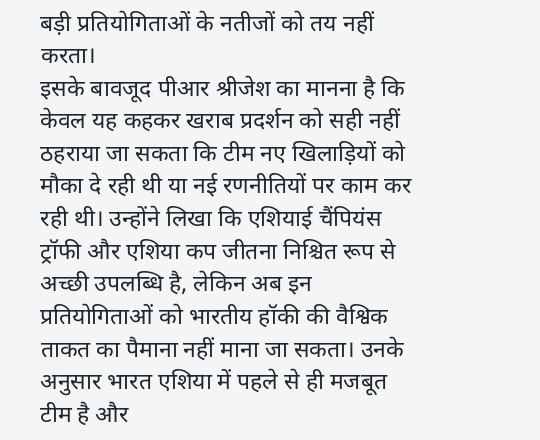बड़ी प्रतियोगिताओं के नतीजों को तय नहीं करता।
इसके बावजूद पीआर श्रीजेश का मानना है कि केवल यह कहकर खराब प्रदर्शन को सही नहीं ठहराया जा सकता कि टीम नए खिलाड़ियों को मौका दे रही थी या नई रणनीतियों पर काम कर रही थी। उन्होंने लिखा कि एशियाई चैंपियंस ट्रॉफी और एशिया कप जीतना निश्चित रूप से अच्छी उपलब्धि है, लेकिन अब इन प्रतियोगिताओं को भारतीय हॉकी की वैश्विक ताकत का पैमाना नहीं माना जा सकता। उनके अनुसार भारत एशिया में पहले से ही मजबूत टीम है और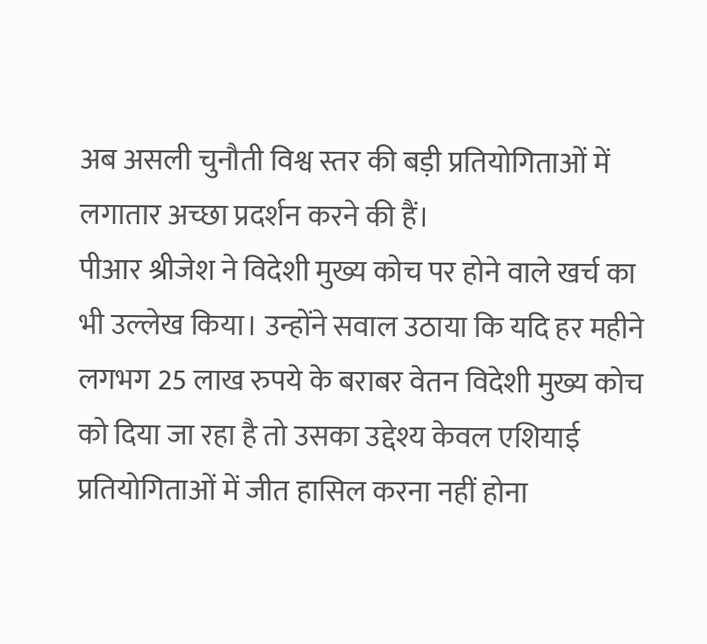अब असली चुनौती विश्व स्तर की बड़ी प्रतियोगिताओं में लगातार अच्छा प्रदर्शन करने की हैं।
पीआर श्रीजेश ने विदेशी मुख्य कोच पर होने वाले खर्च का भी उल्लेख किया। उन्होंने सवाल उठाया कि यदि हर महीने लगभग 25 लाख रुपये के बराबर वेतन विदेशी मुख्य कोच को दिया जा रहा है तो उसका उद्देश्य केवल एशियाई प्रतियोगिताओं में जीत हासिल करना नहीं होना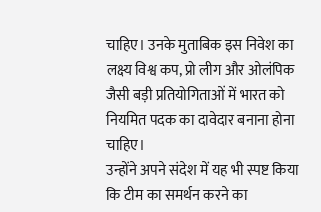चाहिए। उनके मुताबिक इस निवेश का लक्ष्य विश्व कप, प्रो लीग और ओलंपिक जैसी बड़ी प्रतियोगिताओं में भारत को नियमित पदक का दावेदार बनाना होना चाहिए।
उन्होंने अपने संदेश में यह भी स्पष्ट किया कि टीम का समर्थन करने का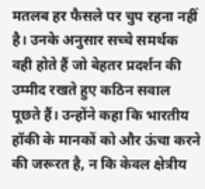मतलब हर फैसले पर चुप रहना नहीं है। उनके अनुसार सच्चे समर्थक वही होते हैं जो बेहतर प्रदर्शन की उम्मीद रखते हुए कठिन सवाल पूछते हैं। उन्होंने कहा कि भारतीय हॉकी के मानकों को और ऊंचा करने की जरूरत है, न कि केवल क्षेत्रीय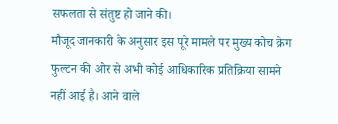सफलता से संतुष्ट हो जाने की।
मौजूद जानकारी के अनुसार इस पूरे मामले पर मुख्य कोच क्रेग फुल्टन की ओर से अभी कोई आधिकारिक प्रतिक्रिया सामने नहीं आई है। आने वाले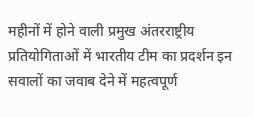महीनों में होने वाली प्रमुख अंतरराष्ट्रीय प्रतियोगिताओं में भारतीय टीम का प्रदर्शन इन सवालों का जवाब देने में महत्वपूर्ण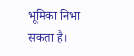भूमिका निभा सकता है।